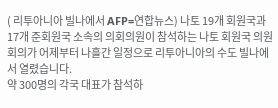( 리투아니아 빌나에서 AFP=연합뉴스) 나토 19개 회원국과 17개 준회원국 소속의 의회의원이 참석하는 나토 회원국 의원회의가 어제부터 나흘간 일정으로 리투아니아의 수도 빌나에서 열렸습니다.
약 300명의 각국 대표가 참석하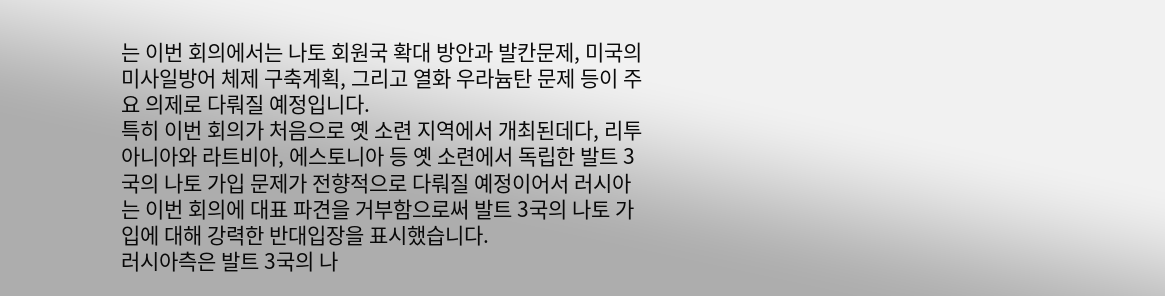는 이번 회의에서는 나토 회원국 확대 방안과 발칸문제, 미국의 미사일방어 체제 구축계획, 그리고 열화 우라늄탄 문제 등이 주요 의제로 다뤄질 예정입니다.
특히 이번 회의가 처음으로 옛 소련 지역에서 개최된데다, 리투아니아와 라트비아, 에스토니아 등 옛 소련에서 독립한 발트 3국의 나토 가입 문제가 전향적으로 다뤄질 예정이어서 러시아는 이번 회의에 대표 파견을 거부함으로써 발트 3국의 나토 가입에 대해 강력한 반대입장을 표시했습니다.
러시아측은 발트 3국의 나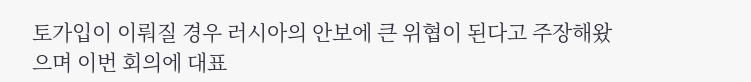토가입이 이뤄질 경우 러시아의 안보에 큰 위협이 된다고 주장해왔으며 이번 회의에 대표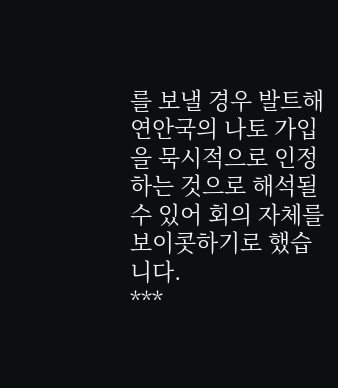를 보낼 경우 발트해 연안국의 나토 가입을 묵시적으로 인정하는 것으로 해석될 수 있어 회의 자체를 보이콧하기로 했습니다.
***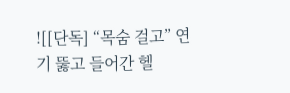![[단독] “목숨 걸고” 연기 뚫고 들어간 헬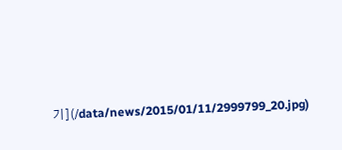기](/data/news/2015/01/11/2999799_20.jpg)